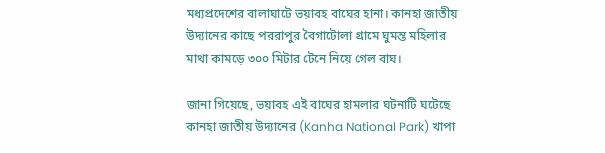মধ্যপ্রদেশের বালাঘাটে ভয়াবহ বাঘের হানা। কানহা জাতীয় উদ্যানের কাছে পররাপুর বৈগাটোলা গ্রামে ঘুমন্ত মহিলার মাথা কামড়ে ৩০০ মিটার টেনে নিয়ে গেল বাঘ।

জানা গিয়েছে, ভয়াবহ এই বাঘের হামলার ঘটনাটি ঘটেছে কানহা জাতীয় উদ্যানের (Kanha National Park) খাপা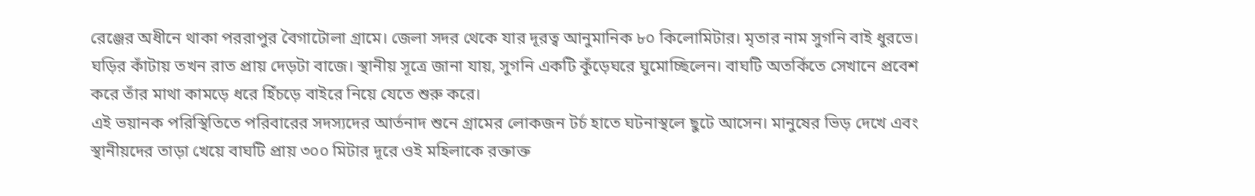রেঞ্জের অধীনে থাকা পররাপুর বৈগাটোলা গ্রামে। জেলা সদর থেকে যার দূরত্ব আনুমানিক ৮০ কিলোমিটার। মৃতার নাম সুগনি বাই ধুরভে। ঘড়ির কাঁটায় তখন রাত প্রায় দেড়টা বাজে। স্থানীয় সূত্রে জানা যায়, সুগনি একটি কুঁড়েঘরে ঘুমোচ্ছিলেন। বাঘটি অতর্কিতে সেখানে প্রবেশ করে তাঁর মাথা কামড়ে ধরে হিঁচড়ে বাইরে নিয়ে যেতে শুরু করে।
এই ভয়ানক পরিস্থিতিতে পরিবারের সদস্যদের আর্তনাদ শুনে গ্রামের লোকজন টর্চ হাতে ঘটনাস্থলে ছুটে আসেন। মানুষের ভিড় দেখে এবং স্থানীয়দের তাড়া খেয়ে বাঘটি প্রায় ৩০০ মিটার দূরে ওই মহিলাকে রক্তাক্ত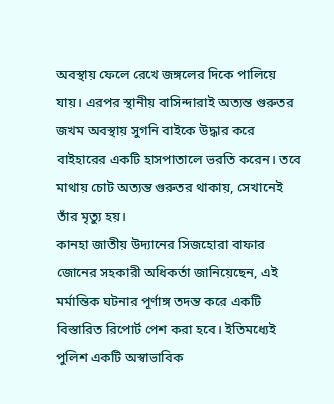অবস্থায় ফেলে রেখে জঙ্গলের দিকে পালিয়ে যায়। এরপর স্থানীয় বাসিন্দারাই অত্যন্ত গুরুতর জখম অবস্থায় সুগনি বাইকে উদ্ধার করে বাইহারের একটি হাসপাতালে ভরতি করেন। তবে মাথায় চোট অত্যন্ত গুরুতর থাকায়, সেখানেই তাঁর মৃত্যু হয়।
কানহা জাতীয় উদ্যানের সিজহোরা বাফার জোনের সহকারী অধিকর্তা জানিয়েছেন, এই মর্মান্তিক ঘটনার পূর্ণাঙ্গ তদন্ত করে একটি বিস্তারিত রিপোর্ট পেশ করা হবে। ইতিমধ্যেই পুলিশ একটি অস্বাভাবিক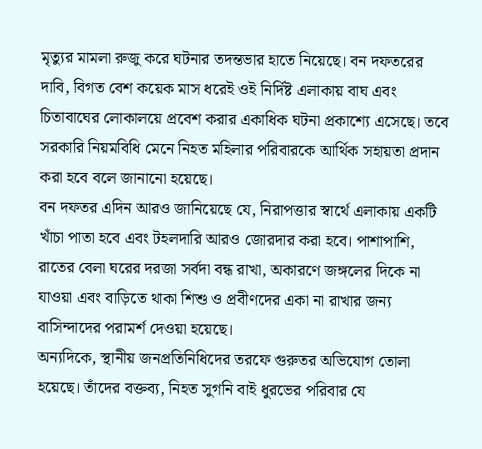মৃত্যুর মামলা রুজু করে ঘটনার তদন্তভার হাতে নিয়েছে। বন দফতরের দাবি, বিগত বেশ কয়েক মাস ধরেই ওই নির্দিষ্ট এলাকায় বাঘ এবং চিতাবাঘের লোকালয়ে প্রবেশ করার একাধিক ঘটনা প্রকাশ্যে এসেছে। তবে সরকারি নিয়মবিধি মেনে নিহত মহিলার পরিবারকে আর্থিক সহায়তা প্রদান করা হবে বলে জানানো হয়েছে।
বন দফতর এদিন আরও জানিয়েছে যে, নিরাপত্তার স্বার্থে এলাকায় একটি খাঁচা পাতা হবে এবং টহলদারি আরও জোরদার করা হবে। পাশাপাশি, রাতের বেলা ঘরের দরজা সর্বদা বন্ধ রাখা, অকারণে জঙ্গলের দিকে না যাওয়া এবং বাড়িতে থাকা শিশু ও প্রবীণদের একা না রাখার জন্য বাসিন্দাদের পরামর্শ দেওয়া হয়েছে।
অন্যদিকে, স্থানীয় জনপ্রতিনিধিদের তরফে গুরুতর অভিযোগ তোলা হয়েছে। তাঁদের বক্তব্য, নিহত সুগনি বাই ধুরভের পরিবার যে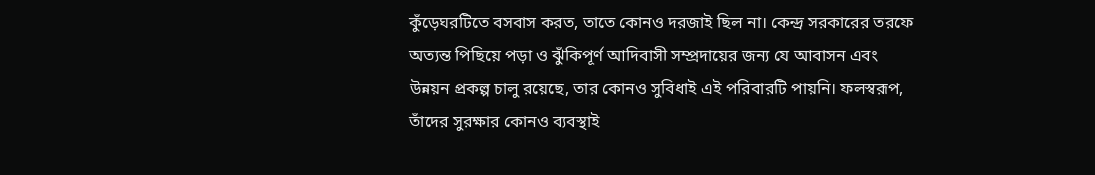কুঁড়েঘরটিতে বসবাস করত, তাতে কোনও দরজাই ছিল না। কেন্দ্র সরকারের তরফে অত্যন্ত পিছিয়ে পড়া ও ঝুঁকিপূর্ণ আদিবাসী সম্প্রদায়ের জন্য যে আবাসন এবং উন্নয়ন প্রকল্প চালু রয়েছে, তার কোনও সুবিধাই এই পরিবারটি পায়নি। ফলস্বরূপ, তাঁদের সুরক্ষার কোনও ব্যবস্থাই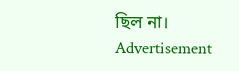ছিল না।
Advertisement